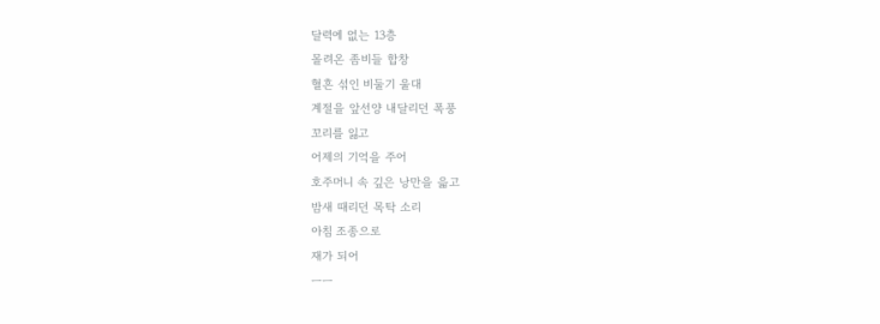달력에 없는 13층
몰려온 좀비들 합창
혈흔 섞인 비둘기 울대
계절을 앞선양 내달리던 폭풍
꼬리를 잃고
어제의 기억을 주어
호주머니 속 깊은 낭만을 읇고
밤새 때리던 목탁 소리
아침 조종으로
재가 되어
ㅡㅡ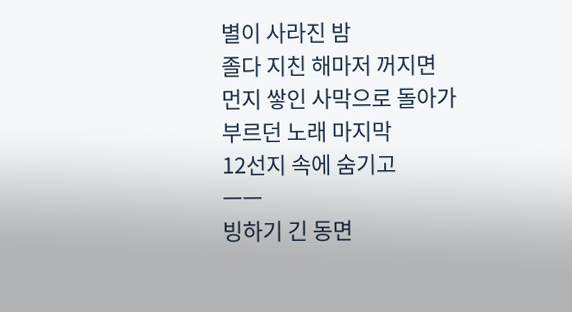별이 사라진 밤
졸다 지친 해마저 꺼지면
먼지 쌓인 사막으로 돌아가
부르던 노래 마지막
12선지 속에 숨기고
ㅡㅡ
빙하기 긴 동면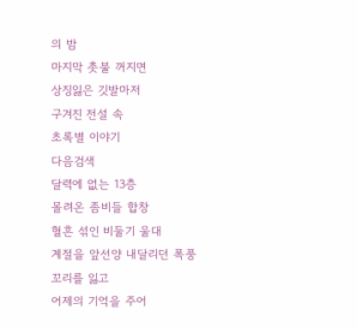의 밤
마지막 촛불 꺼지면
상징잃은 깃발마저
구겨진 전설 속
초록별 이야기
다음검색
달력에 없는 13층
몰려온 좀비들 합창
혈흔 섞인 비둘기 울대
계절을 앞선양 내달리던 폭풍
꼬리를 잃고
어제의 기억을 주어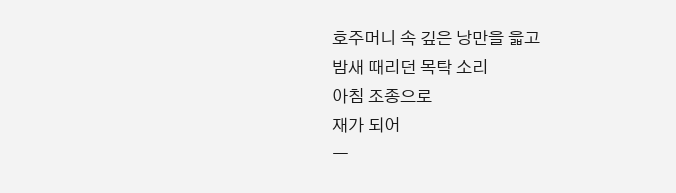호주머니 속 깊은 낭만을 읇고
밤새 때리던 목탁 소리
아침 조종으로
재가 되어
ㅡ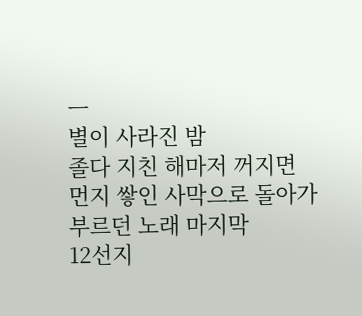ㅡ
별이 사라진 밤
졸다 지친 해마저 꺼지면
먼지 쌓인 사막으로 돌아가
부르던 노래 마지막
12선지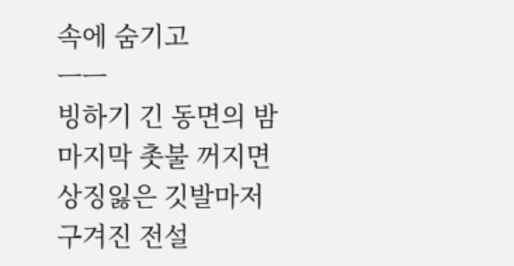속에 숨기고
ㅡㅡ
빙하기 긴 동면의 밤
마지막 촛불 꺼지면
상징잃은 깃발마저
구겨진 전설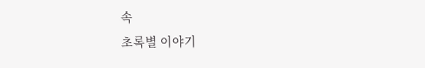속
초록별 이야기